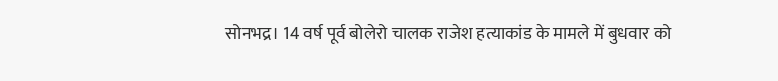सोनभद्र। 14 वर्ष पूर्व बोलेरो चालक राजेश हत्याकांड के मामले में बुधवार को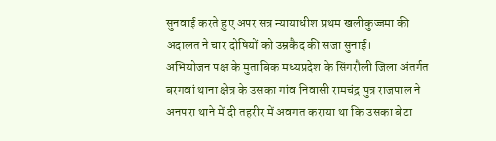सुनवाई करते हुए अपर सत्र न्यायाधीश प्रथम खलीकुज्जमा की अदालत ने चार दोषियों को उम्रकैद की सजा सुनाई।
अभियोजन पक्ष के मुताबिक मध्यप्रदेश के सिंगरौली जिला अंतर्गत बरगवां थाना क्षेत्र के उसका गांव निवासी रामचंद्र पुत्र राजपाल ने अनपरा थाने में दी तहरीर में अवगत कराया था कि उसका बेटा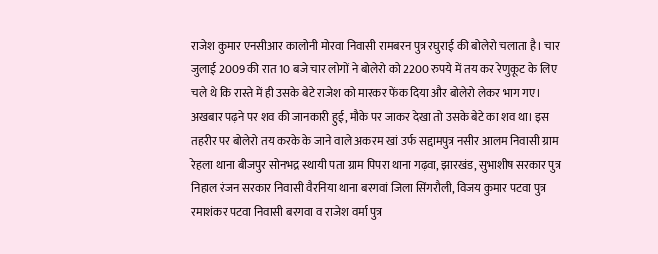राजेश कुमार एनसीआर कालोनी मोरवा निवासी रामबरन पुत्र रघुराई की बोलेरो चलाता है। चार जुलाई 2009 की रात 10 बजे चार लोगों ने बोलेरो को 2200 रुपये में तय कर रेणुकूट के लिए चले थे कि रास्ते में ही उसके बेटे राजेश को मारकर फेंक दिया और बोलेरो लेकर भाग गए। अखबार पढ़ने पर शव की जानकारी हुई, मौके पर जाकर देखा तो उसके बेटे का शव था। इस तहरीर पर बोलेरो तय करके के जाने वाले अकरम खां उर्फ सद्दामपुत्र नसीर आलम निवासी ग्राम रेहला थाना बीजपुर सोनभद्र स्थायी पता ग्राम पिपरा थाना गढ़वा, झारखंड, सुभाशीष सरकार पुत्र निहाल रंजन सरकार निवासी वैरनिया थाना बरगवां जिला सिंगरौली, विजय कुमार पटवा पुत्र रमाशंकर पटवा निवासी बरगवा व राजेश वर्मा पुत्र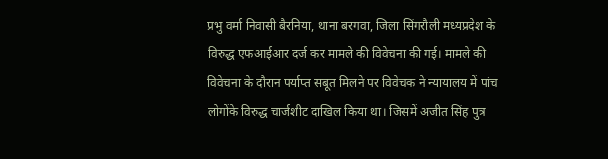प्रभु वर्मा निवासी बैरनिया, थाना बरगवा, जिला सिंगरौली मध्यप्रदेश के विरुद्ध एफआईआर दर्ज कर मामले की विवेचना की गई। मामले की विवेचना के दौरान पर्याप्त सबूत मिलने पर विवेचक ने न्यायालय में पांच लोगोंके विरुद्ध चार्जशीट दाखिल किया था। जिसमें अजीत सिंह पुत्र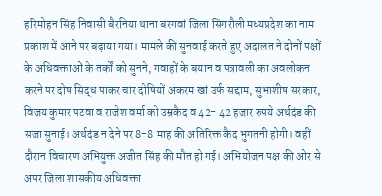हरिमोहन सिंह निवासी बैरनिया थाना बरगवां जिला सिंगरौली मध्यप्रदेश का नाम प्रकाश में आने पर बढ़ाया गया। मामले की सुनवाई करते हुए अदालत ने दोनों पक्षों के अधिवक्ताओं के तर्कों को सुनने, गवाहों के बयान व पत्रावली का अवलोकन करने पर दोष सिद्ध पाकर चार दोषियों अकरम खां उर्फ सद्दाम, सुभाशीष सरकार, विजय कुमार पटवा व राजेश वर्मा को उम्रकैद व 42- 42 हजार रुपये अर्थदंड की सजा सुनाई। अर्थदंड न देने पर 8-8 माह की अतिरिक्त कैद भुगतनी होगी। वहीं दौरान विचारण अभियुक्त अजीत सिंह की मौत हो गई। अभियोजन पक्ष की ओर से अपर जिला शासकीय अधिवक्ता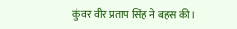कुंवर वीर प्रताप सिंह ने बहस की।